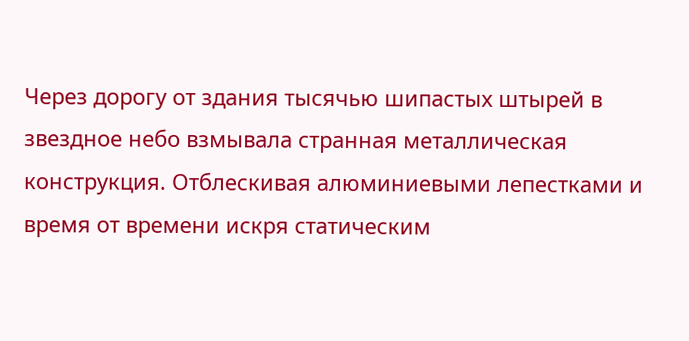Через дорогу от здания тысячью шипастых штырей в звездное небо взмывала странная металлическая конструкция. Отблескивая алюминиевыми лепестками и время от времени искря статическим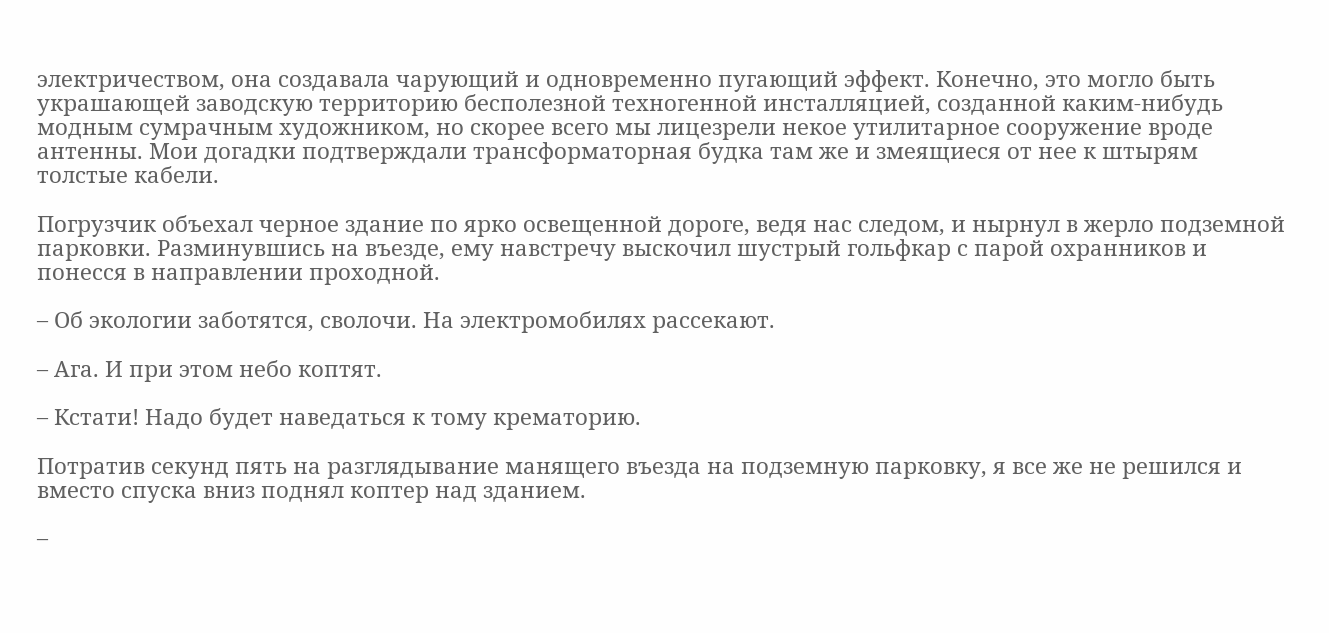электричеством, она создавала чарующий и одновременно пугающий эффект. Конечно, это могло быть украшающей заводскую территорию бесполезной техногенной инсталляцией, созданной каким-нибудь модным сумрачным художником, но скорее всего мы лицезрели некое утилитарное сооружение вроде антенны. Мои догадки подтверждали трансформаторная будка там же и змеящиеся от нее к штырям толстые кабели.

Погрузчик объехал черное здание по ярко освещенной дороге, ведя нас следом, и нырнул в жерло подземной парковки. Разминувшись на въезде, ему навстречу выскочил шустрый гольфкар с парой охранников и понесся в направлении проходной.

– Об экологии заботятся, сволочи. На электромобилях рассекают.

– Ага. И при этом небо коптят.

– Кстати! Надо будет наведаться к тому крематорию.

Потратив секунд пять на разглядывание манящего въезда на подземную парковку, я все же не решился и вместо спуска вниз поднял коптер над зданием.

–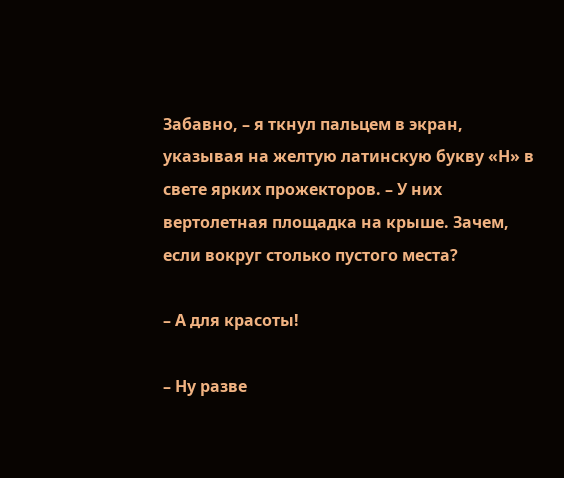Забавно, – я ткнул пальцем в экран, указывая на желтую латинскую букву «Н» в свете ярких прожекторов. – У них вертолетная площадка на крыше. Зачем, если вокруг столько пустого места?

– А для красоты!

– Ну разве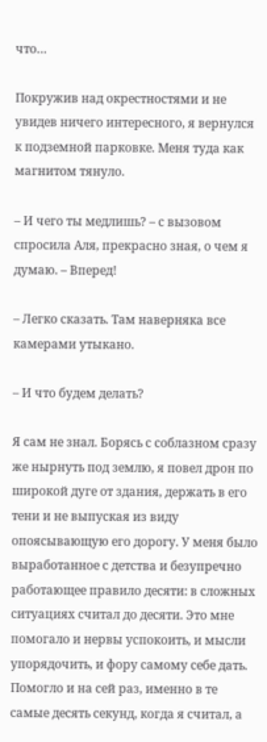что…

Покружив над окрестностями и не увидев ничего интересного, я вернулся к подземной парковке. Меня туда как магнитом тянуло.

– И чего ты медлишь? – с вызовом спросила Аля, прекрасно зная, о чем я думаю. – Вперед!

– Легко сказать. Там наверняка все камерами утыкано.

– И что будем делать?

Я сам не знал. Борясь с соблазном сразу же нырнуть под землю, я повел дрон по широкой дуге от здания, держать в его тени и не выпуская из виду опоясывающую его дорогу. У меня было выработанное с детства и безупречно работающее правило десяти: в сложных ситуациях считал до десяти. Это мне помогало и нервы успокоить, и мысли упорядочить, и фору самому себе дать. Помогло и на сей раз, именно в те самые десять секунд, когда я считал, а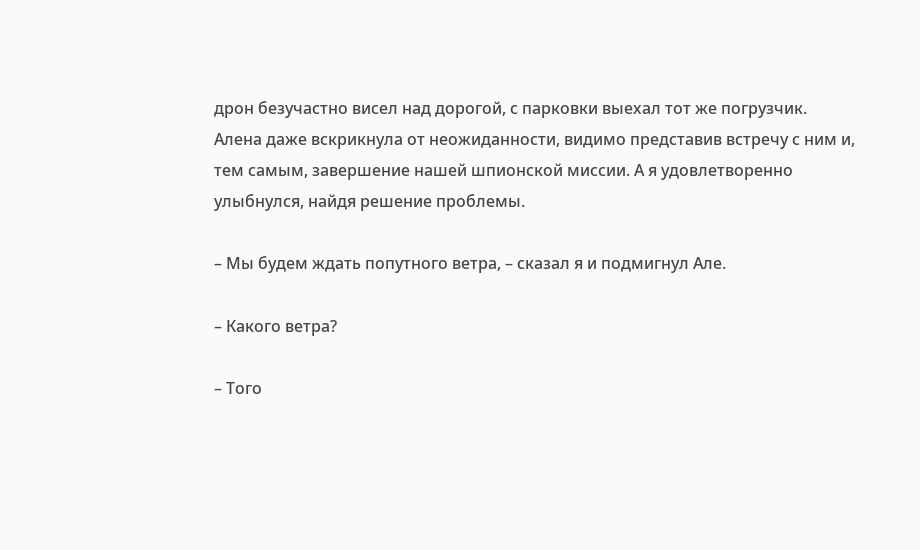дрон безучастно висел над дорогой, с парковки выехал тот же погрузчик. Алена даже вскрикнула от неожиданности, видимо представив встречу с ним и, тем самым, завершение нашей шпионской миссии. А я удовлетворенно улыбнулся, найдя решение проблемы.

– Мы будем ждать попутного ветра, – сказал я и подмигнул Але.

– Какого ветра?

– Того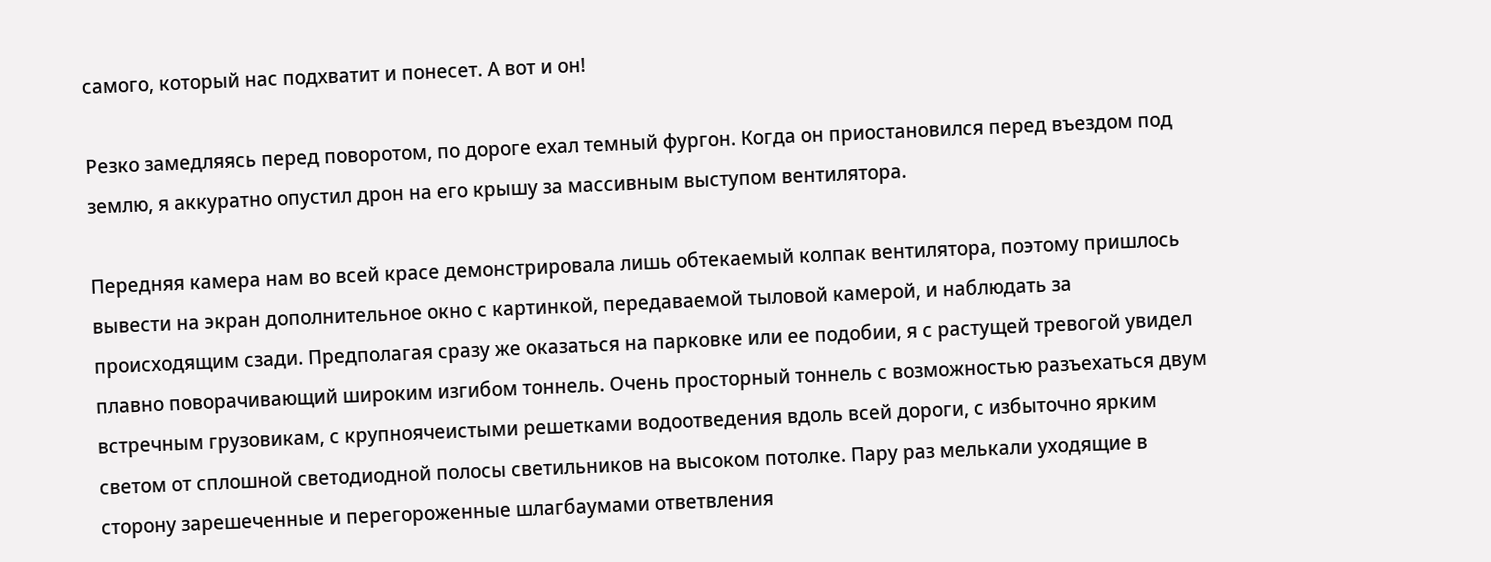самого, который нас подхватит и понесет. А вот и он!

Резко замедляясь перед поворотом, по дороге ехал темный фургон. Когда он приостановился перед въездом под землю, я аккуратно опустил дрон на его крышу за массивным выступом вентилятора.

Передняя камера нам во всей красе демонстрировала лишь обтекаемый колпак вентилятора, поэтому пришлось вывести на экран дополнительное окно с картинкой, передаваемой тыловой камерой, и наблюдать за происходящим сзади. Предполагая сразу же оказаться на парковке или ее подобии, я с растущей тревогой увидел плавно поворачивающий широким изгибом тоннель. Очень просторный тоннель с возможностью разъехаться двум встречным грузовикам, с крупноячеистыми решетками водоотведения вдоль всей дороги, с избыточно ярким светом от сплошной светодиодной полосы светильников на высоком потолке. Пару раз мелькали уходящие в сторону зарешеченные и перегороженные шлагбаумами ответвления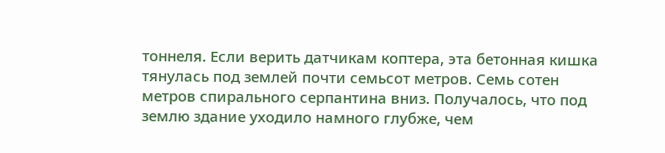тоннеля. Если верить датчикам коптера, эта бетонная кишка тянулась под землей почти семьсот метров. Семь сотен метров спирального серпантина вниз. Получалось, что под землю здание уходило намного глубже, чем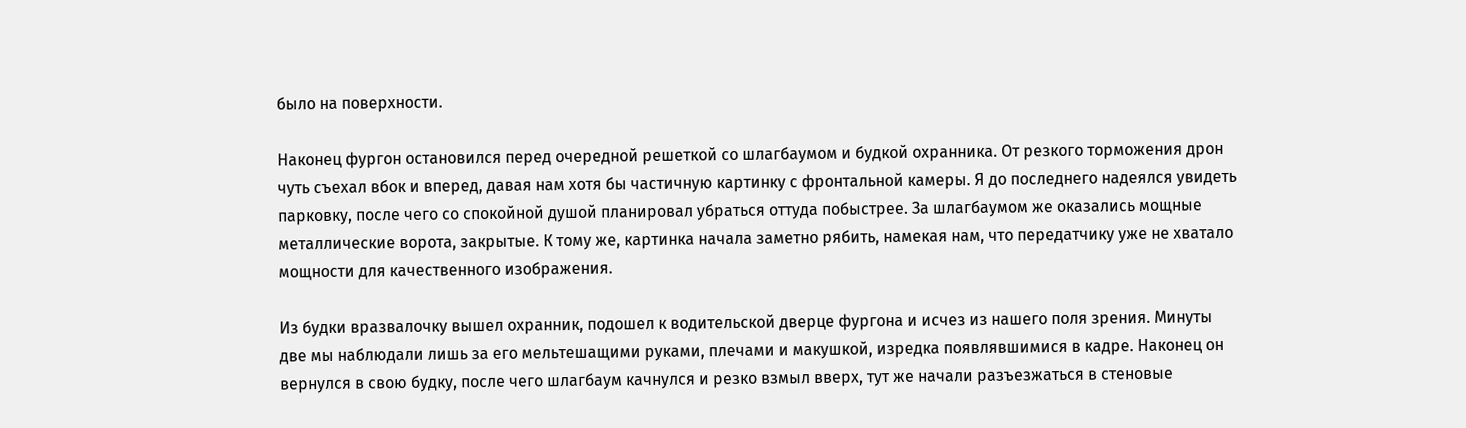было на поверхности.

Наконец фургон остановился перед очередной решеткой со шлагбаумом и будкой охранника. От резкого торможения дрон чуть съехал вбок и вперед, давая нам хотя бы частичную картинку с фронтальной камеры. Я до последнего надеялся увидеть парковку, после чего со спокойной душой планировал убраться оттуда побыстрее. За шлагбаумом же оказались мощные металлические ворота, закрытые. К тому же, картинка начала заметно рябить, намекая нам, что передатчику уже не хватало мощности для качественного изображения.

Из будки вразвалочку вышел охранник, подошел к водительской дверце фургона и исчез из нашего поля зрения. Минуты две мы наблюдали лишь за его мельтешащими руками, плечами и макушкой, изредка появлявшимися в кадре. Наконец он вернулся в свою будку, после чего шлагбаум качнулся и резко взмыл вверх, тут же начали разъезжаться в стеновые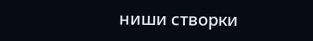ниши створки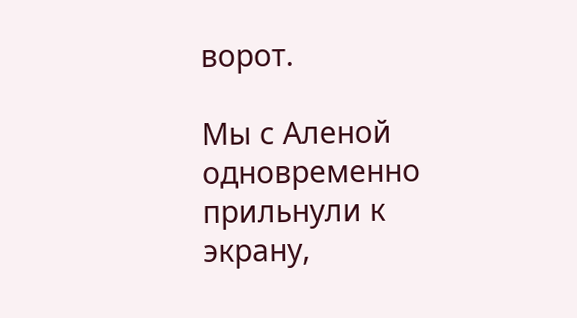ворот.

Мы с Аленой одновременно прильнули к экрану,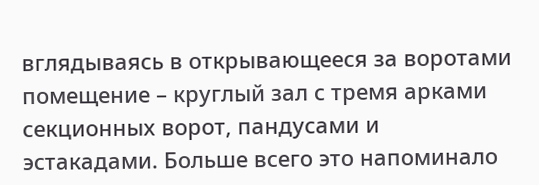вглядываясь в открывающееся за воротами помещение – круглый зал с тремя арками секционных ворот, пандусами и эстакадами. Больше всего это напоминало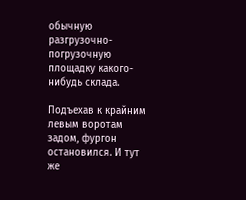обычную разгрузочно-погрузочную площадку какого-нибудь склада.

Подъехав к крайним левым воротам задом, фургон остановился. И тут же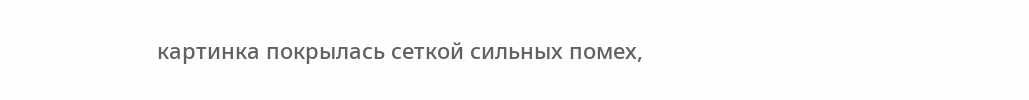картинка покрылась сеткой сильных помех,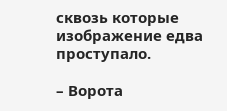сквозь которые изображение едва проступало.

– Ворота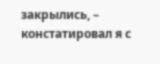закрылись, – констатировал я с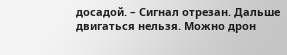досадой. – Сигнал отрезан. Дальше двигаться нельзя. Можно дрон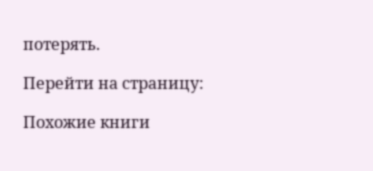потерять.

Перейти на страницу:

Похожие книги